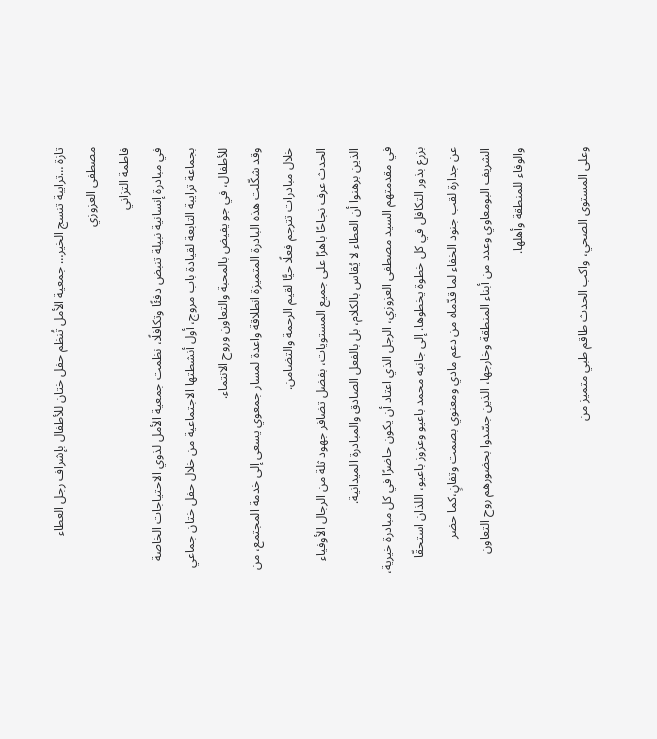تازة …ترايبة تنسج الخير… جمعية الأمل تُنظم حفل ختان للأطفال بإشراف رجل العطاء مصطفى العزوزي
فاطمة التزاني
في مبادرة إنسانية نبيلة تنبض دفئًا وتكافلًا، نظمت جمعية الأمل لذوي الاحتياجات الخاصة بجماعة ترايبة التابعة لقيادة باب مروج، أول أنشطتها الاجتماعية من خلال حفل ختان جماعي للأطفال، في جو يفيض بالمحبة والتعاون وروح الانتماء.
وقد شكّلت هذه البادرة المتميزة انطلاقة واعدة لمسار جمعوي يسعى إلى خدمة المجتمع، من خلال مبادرات تترجم فعلًا حيًّا لقيم الرحمة والتضامن.
الحدث عرف نجاحًا باهرًا على جميع المستويات، بفضل تضافر جهود ثلة من الرجال الأوفياء الذين برهنوا أن العطاء لا يُقاس بالكلام، بل بالفعل الصادق والمبادرة الميدانية.
في مقدمتهم السيد مصطفى العزوزي، الرجل الذي اعتاد أن يكون حاضرًا في كل مبادرة خيرية، بزرع بذور التكافل في كل خطوة يخطوها. إلى جانبه محمد باعيو وعزوز باعيو، اللذان استحقّا عن جدارة لقب جنود الخفاء لما قدّماه من دعم مادي ومعنوي بصمت وتفانٍ،كما حضر الشريف البومعاوي وعدد من أبناء المنطقة وخارجها، الذين جسّدوا بحضورهم روح التعاون والوفاء للمنطقة وأهلها.

وعلى المستوى الصحي، واكب الحدث طاقم طبي متميز من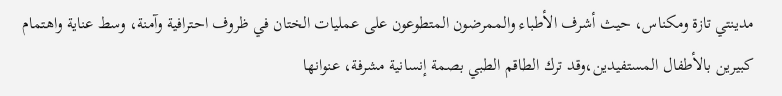مدينتي تازة ومكناس، حيث أشرف الأطباء والممرضون المتطوعون على عمليات الختان في ظروف احترافية وآمنة، وسط عناية واهتمام كبيرين بالأطفال المستفيدين،وقد ترك الطاقم الطبي بصمة إنسانية مشرفة، عنوانها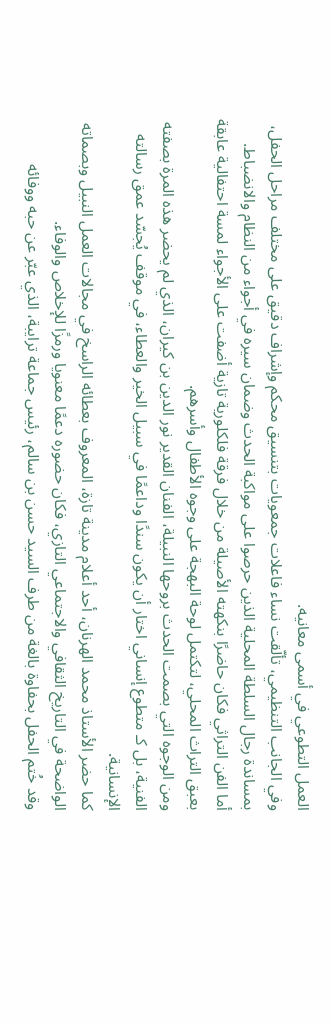العمل التطوعي في أسمى معانيه.
وفي الجانب التنظيمي، تألّقت نساء فاعلات جمعويات بتنسيق محكم وإشراف دقيق على مختلف مراحل الحفل، بمساندة رجال السلطة المحلية الذين حرصوا على مواكبة الحدث وضمان سيره في أجواء من النظام والانضباط.
أما الفن التراثي فكان حاضرًا بنكهته الأصيلة من خلال فرقة فلكلورية تازية أضفت على الأجواء لمسة احتفالية عابقة بعبق التراث المحلي، لتكتمل لوحة البهجة على وجوه الأطفال وأسرهم.
ومن الوجوه التي بصمت الحدث بروحها النبيلة، الفنان القدير نور الدين بن كيران، الذي لم يحضر هذه المرة بصفته الفنية، بل كـ متطوع إنساني اختار أن يكون سندًا وداعمًا في سبيل الخير والعطاء، في موقف يُجسّد عمق رسالته الإنسانية.
كما حضر الأستاذ محمد الهرنان، أحد أعلام مدينة تازة، المعروف بعطائه الراسخ في مجالات العمل النبيل وبصماته الواضحة في التاريخ الثقافي والاجتماعي التازي، فكان حضوره دعمًا معنويا ورمزًا للإخلاص والوفاء.
وقد خُتم الحفل بحفاوة بالغة من طرف السيد حسن بن سالم، رئيس جماعة ترايبة، الذي عبّر عن حبه ووفائه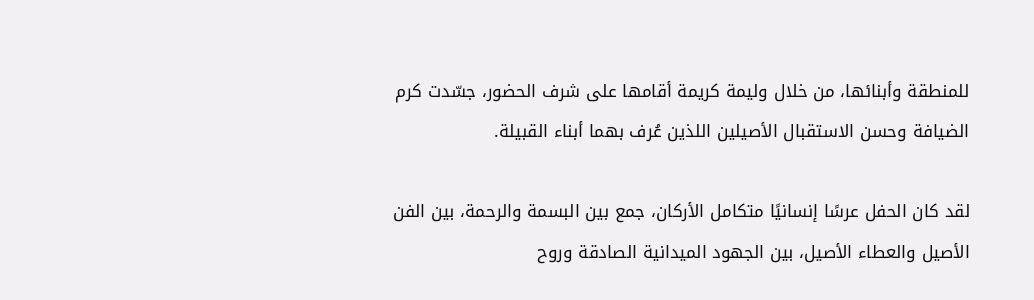للمنطقة وأبنائها، من خلال وليمة كريمة أقامها على شرف الحضور، جسّدت كرم الضيافة وحسن الاستقبال الأصيلين اللذين عُرف بهما أبناء القبيلة.

لقد كان الحفل عرسًا إنسانيًا متكامل الأركان، جمع بين البسمة والرحمة، بين الفن الأصيل والعطاء الأصيل، بين الجهود الميدانية الصادقة وروح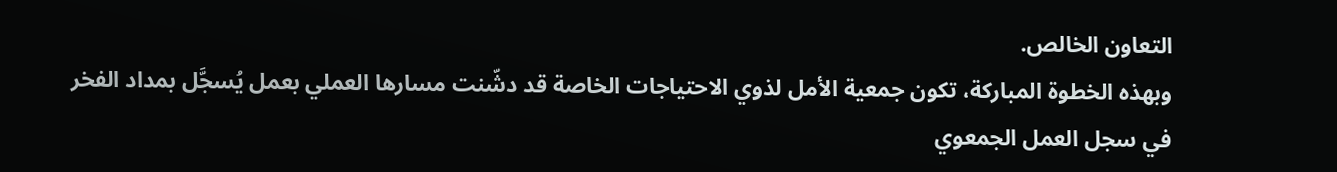التعاون الخالص.
وبهذه الخطوة المباركة، تكون جمعية الأمل لذوي الاحتياجات الخاصة قد دشّنت مسارها العملي بعمل يُسجَّل بمداد الفخر في سجل العمل الجمعوي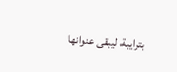بترايبة، ليبقى عنوانها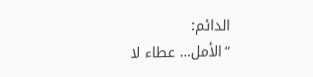الدائم:
“الأمل… عطاء لا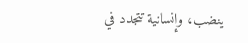ينضب، وإنسانية تتجدد في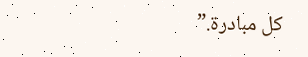كل مبادرة.”